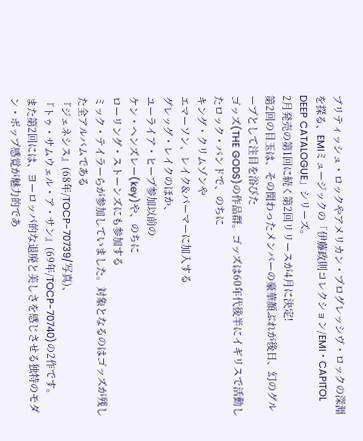ブリティッシュ・ロックやアメリカン・プログレッシヴ・ロックの深淵を探る、EMIミュージックの「伊藤政則コレクション/EMI・CAPITOL DEEP CATALOGUE」シリーズ。
2月発売の第1回に続く第2回リリースが4月に決定!
第2回の目玉は、その関わったメンバーの豪華顔ぶれが後日、幻のグループとして注目を浴びた
ゴッズ(THE GODS)の作品群。ゴッズは60年代後半にイギリスで活動したロック・バンドで、のちに
キング・クリムゾンや
エマーソン、レイク&パーマーに加入する
グレッグ・レイクのほか、
ユーライア・ヒープ参加以前の
ケン・ヘンズレー(key)や、のちに
ローリング・ストーンズにも参加する
ミック・テイラーらが参加していました。対象となるのはゴッズが残した全アルバムである
『ジェネシス』(68年/TOCP-70739/写真)、
『トゥ・サムウェル・ア・サン』(69年/TOCP-70740)の2作です。
また第2回には、ヨーロッパ的な退廃と美しさを感じさせる独特のモダン・ポップ感覚が魅力的であ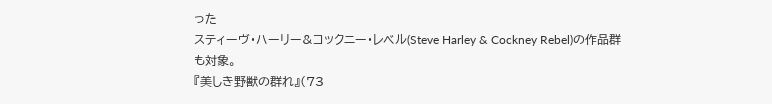った
スティーヴ・ハーリー&コックニー・レベル(Steve Harley & Cockney Rebel)の作品群も対象。
『美しき野獣の群れ』(73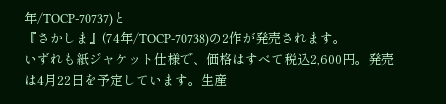年/TOCP-70737)と
『さかしま』(74年/TOCP-70738)の2作が発売されます。
いずれも紙ジャケット仕様で、価格はすべて税込2,600円。発売は4月22日を予定しています。生産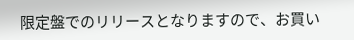限定盤でのリリースとなりますので、お買い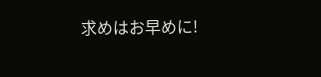求めはお早めに!